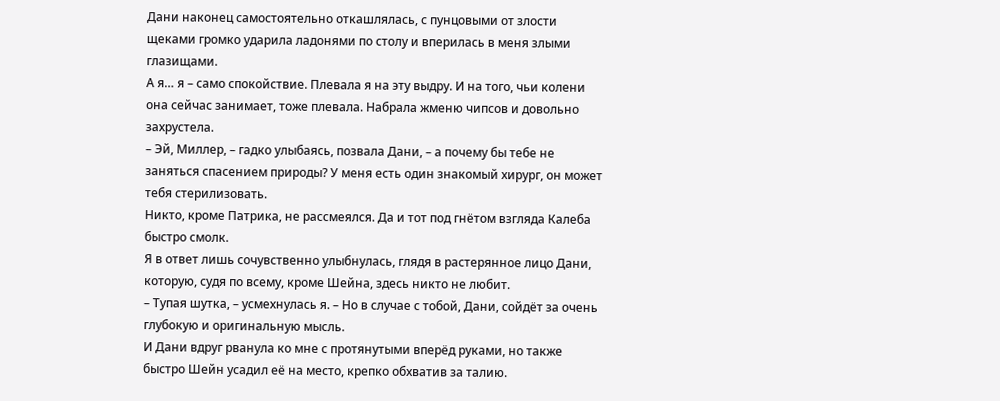Дани наконец самостоятельно откашлялась, с пунцовыми от злости щеками громко ударила ладонями по столу и вперилась в меня злыми глазищами.
А я… я – само спокойствие. Плевала я на эту выдру. И на того, чьи колени она сейчас занимает, тоже плевала. Набрала жменю чипсов и довольно захрустела.
– Эй, Миллер, – гадко улыбаясь, позвала Дани, – а почему бы тебе не заняться спасением природы? У меня есть один знакомый хирург, он может тебя стерилизовать.
Никто, кроме Патрика, не рассмеялся. Да и тот под гнётом взгляда Калеба быстро смолк.
Я в ответ лишь сочувственно улыбнулась, глядя в растерянное лицо Дани, которую, судя по всему, кроме Шейна, здесь никто не любит.
– Тупая шутка, – усмехнулась я. – Но в случае с тобой, Дани, сойдёт за очень глубокую и оригинальную мысль.
И Дани вдруг рванула ко мне с протянутыми вперёд руками, но также быстро Шейн усадил её на место, крепко обхватив за талию.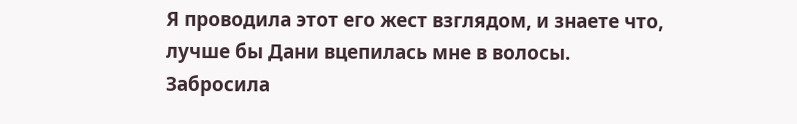Я проводила этот его жест взглядом, и знаете что, лучше бы Дани вцепилась мне в волосы.
Забросила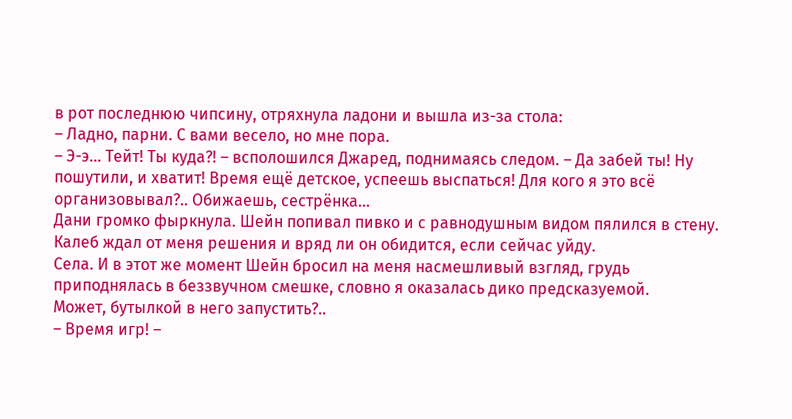в рот последнюю чипсину, отряхнула ладони и вышла из-за стола:
– Ладно, парни. С вами весело, но мне пора.
– Э-э… Тейт! Ты куда?! – всполошился Джаред, поднимаясь следом. – Да забей ты! Ну пошутили, и хватит! Время ещё детское, успеешь выспаться! Для кого я это всё организовывал?.. Обижаешь, сестрёнка…
Дани громко фыркнула. Шейн попивал пивко и с равнодушным видом пялился в стену. Калеб ждал от меня решения и вряд ли он обидится, если сейчас уйду.
Села. И в этот же момент Шейн бросил на меня насмешливый взгляд, грудь приподнялась в беззвучном смешке, словно я оказалась дико предсказуемой.
Может, бутылкой в него запустить?..
– Время игр! –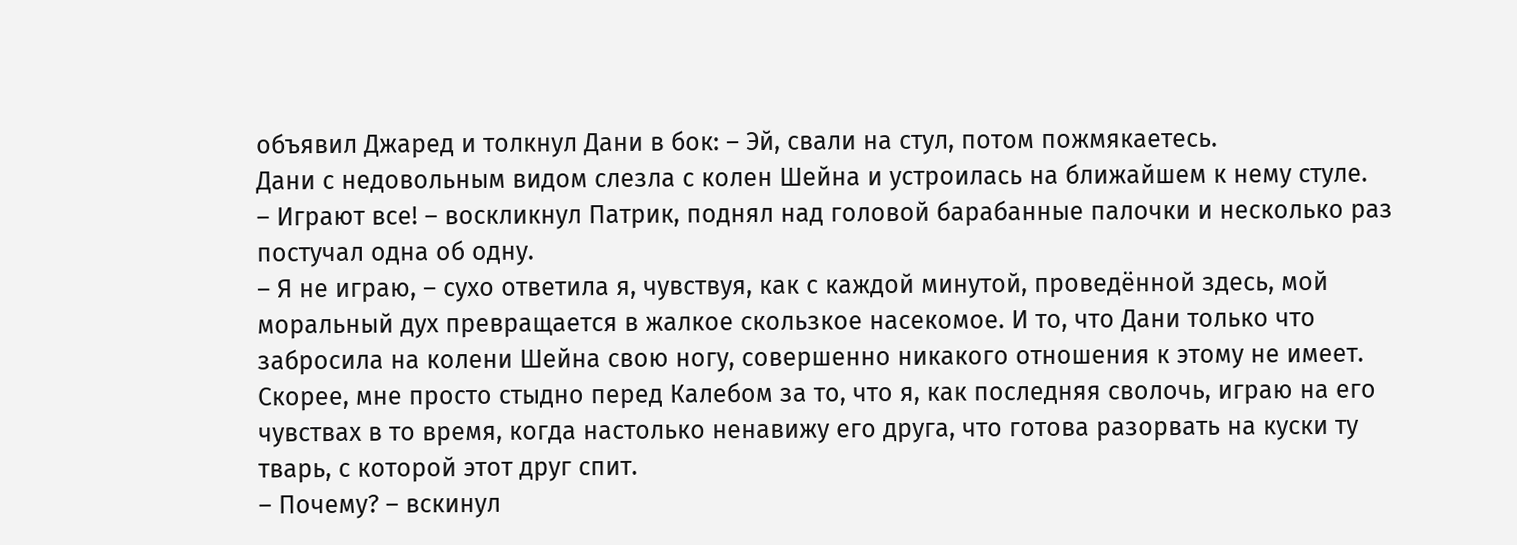объявил Джаред и толкнул Дани в бок: – Эй, свали на стул, потом пожмякаетесь.
Дани с недовольным видом слезла с колен Шейна и устроилась на ближайшем к нему стуле.
– Играют все! – воскликнул Патрик, поднял над головой барабанные палочки и несколько раз постучал одна об одну.
– Я не играю, – сухо ответила я, чувствуя, как с каждой минутой, проведённой здесь, мой моральный дух превращается в жалкое скользкое насекомое. И то, что Дани только что забросила на колени Шейна свою ногу, совершенно никакого отношения к этому не имеет.
Скорее, мне просто стыдно перед Калебом за то, что я, как последняя сволочь, играю на его чувствах в то время, когда настолько ненавижу его друга, что готова разорвать на куски ту тварь, с которой этот друг спит.
– Почему? – вскинул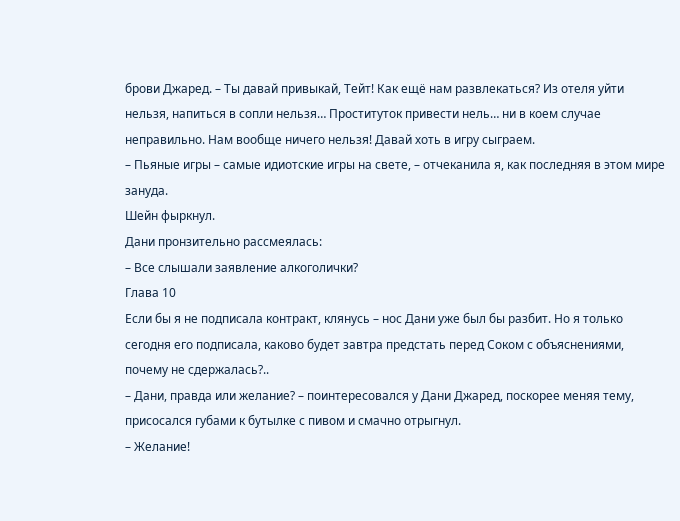брови Джаред. – Ты давай привыкай, Тейт! Как ещё нам развлекаться? Из отеля уйти нельзя, напиться в сопли нельзя… Проституток привести нель… ни в коем случае неправильно. Нам вообще ничего нельзя! Давай хоть в игру сыграем.
– Пьяные игры – самые идиотские игры на свете, – отчеканила я, как последняя в этом мире зануда.
Шейн фыркнул.
Дани пронзительно рассмеялась:
– Все слышали заявление алкоголички?
Глава 10
Если бы я не подписала контракт, клянусь – нос Дани уже был бы разбит. Но я только сегодня его подписала, каково будет завтра предстать перед Соком с объяснениями, почему не сдержалась?..
– Дани, правда или желание? – поинтересовался у Дани Джаред, поскорее меняя тему, присосался губами к бутылке с пивом и смачно отрыгнул.
– Желание!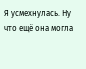Я усмехнулась. Ну что ещё она могла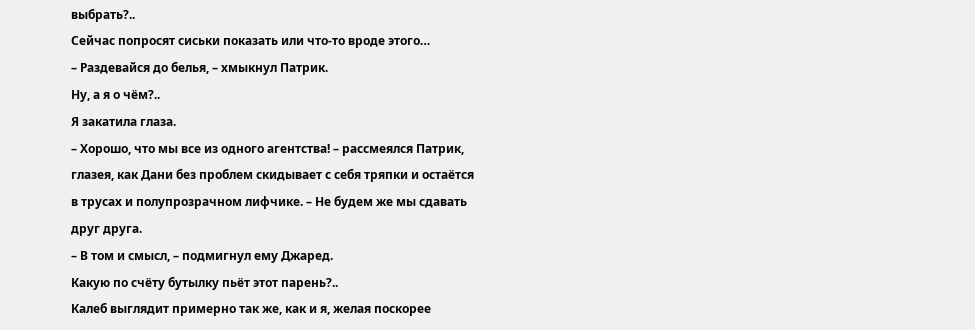выбрать?..
Сейчас попросят сиськи показать или что-то вроде этого…
– Раздевайся до белья, – хмыкнул Патрик.
Ну, а я о чём?..
Я закатила глаза.
– Хорошо, что мы все из одного агентства! – рассмеялся Патрик, глазея, как Дани без проблем скидывает с себя тряпки и остаётся в трусах и полупрозрачном лифчике. – Не будем же мы сдавать друг друга.
– В том и смысл, – подмигнул ему Джаред.
Какую по счёту бутылку пьёт этот парень?..
Калеб выглядит примерно так же, как и я, желая поскорее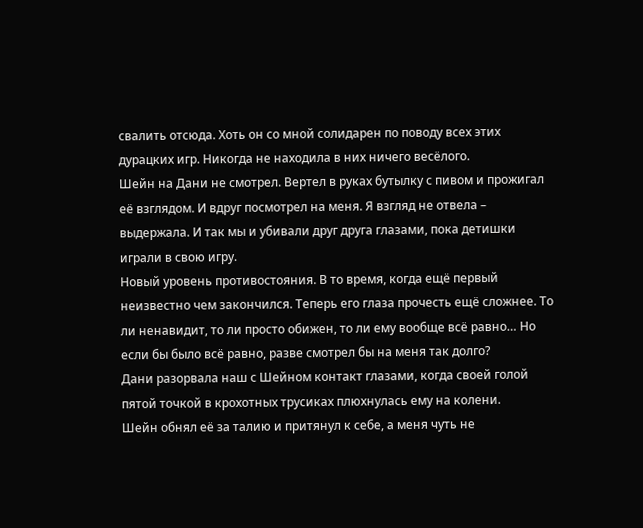свалить отсюда. Хоть он со мной солидарен по поводу всех этих дурацких игр. Никогда не находила в них ничего весёлого.
Шейн на Дани не смотрел. Вертел в руках бутылку с пивом и прожигал её взглядом. И вдруг посмотрел на меня. Я взгляд не отвела – выдержала. И так мы и убивали друг друга глазами, пока детишки играли в свою игру.
Новый уровень противостояния. В то время, когда ещё первый неизвестно чем закончился. Теперь его глаза прочесть ещё сложнее. То ли ненавидит, то ли просто обижен, то ли ему вообще всё равно… Но если бы было всё равно, разве смотрел бы на меня так долго?
Дани разорвала наш с Шейном контакт глазами, когда своей голой пятой точкой в крохотных трусиках плюхнулась ему на колени.
Шейн обнял её за талию и притянул к себе, а меня чуть не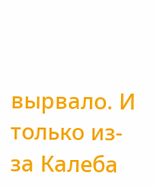вырвало. И только из-за Калеба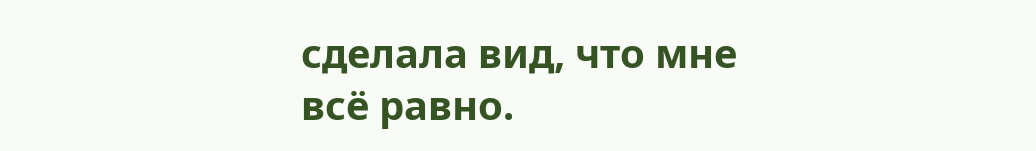сделала вид, что мне всё равно.